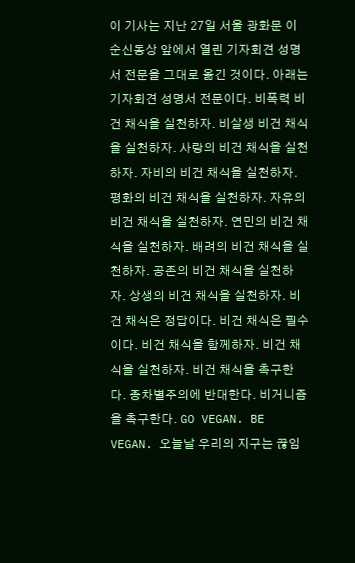이 기사는 지난 27일 서울 광화문 이순신동상 앞에서 열린 기자회견 성명서 전문을 그대로 옮긴 것이다. 아래는 기자회견 성명서 전문이다. 비폭력 비건 채식을 실천하자. 비살생 비건 채식을 실천하자. 사랑의 비건 채식을 실천하자. 자비의 비건 채식을 실천하자. 평화의 비건 채식을 실천하자. 자유의 비건 채식을 실천하자. 연민의 비건 채식을 실천하자. 배려의 비건 채식을 실천하자. 공존의 비건 채식을 실천하자. 상생의 비건 채식을 실천하자. 비건 채식은 정답이다. 비건 채식은 필수이다. 비건 채식을 함께하자. 비건 채식을 실천하자. 비건 채식을 촉구한다. 종차별주의에 반대한다. 비거니즘을 촉구한다. GO VEGAN. BE VEGAN. 오늘날 우리의 지구는 끊임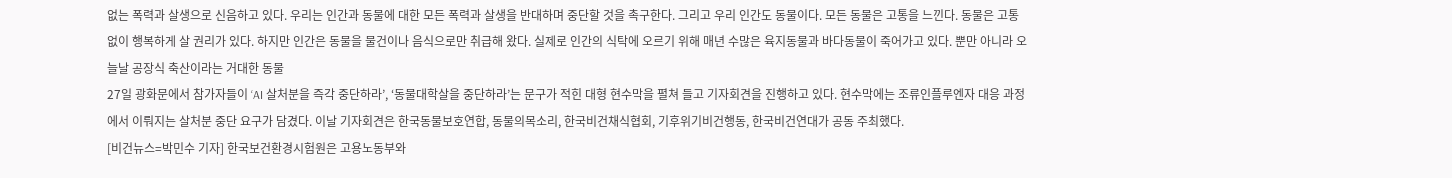없는 폭력과 살생으로 신음하고 있다. 우리는 인간과 동물에 대한 모든 폭력과 살생을 반대하며 중단할 것을 촉구한다. 그리고 우리 인간도 동물이다. 모든 동물은 고통을 느낀다. 동물은 고통 없이 행복하게 살 권리가 있다. 하지만 인간은 동물을 물건이나 음식으로만 취급해 왔다. 실제로 인간의 식탁에 오르기 위해 매년 수많은 육지동물과 바다동물이 죽어가고 있다. 뿐만 아니라 오늘날 공장식 축산이라는 거대한 동물
27일 광화문에서 참가자들이 ‘AI 살처분을 즉각 중단하라’, ‘동물대학살을 중단하라’는 문구가 적힌 대형 현수막을 펼쳐 들고 기자회견을 진행하고 있다. 현수막에는 조류인플루엔자 대응 과정에서 이뤄지는 살처분 중단 요구가 담겼다. 이날 기자회견은 한국동물보호연합, 동물의목소리, 한국비건채식협회, 기후위기비건행동, 한국비건연대가 공동 주최했다.
[비건뉴스=박민수 기자] 한국보건환경시험원은 고용노동부와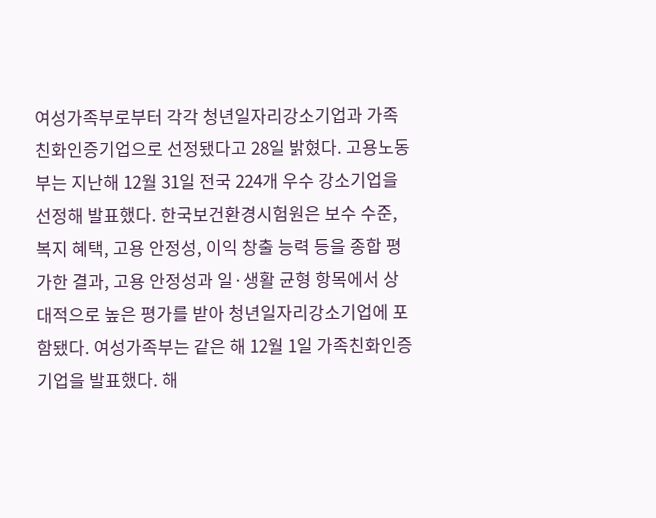여성가족부로부터 각각 청년일자리강소기업과 가족친화인증기업으로 선정됐다고 28일 밝혔다. 고용노동부는 지난해 12월 31일 전국 224개 우수 강소기업을 선정해 발표했다. 한국보건환경시험원은 보수 수준, 복지 혜택, 고용 안정성, 이익 창출 능력 등을 종합 평가한 결과, 고용 안정성과 일·생활 균형 항목에서 상대적으로 높은 평가를 받아 청년일자리강소기업에 포함됐다. 여성가족부는 같은 해 12월 1일 가족친화인증기업을 발표했다. 해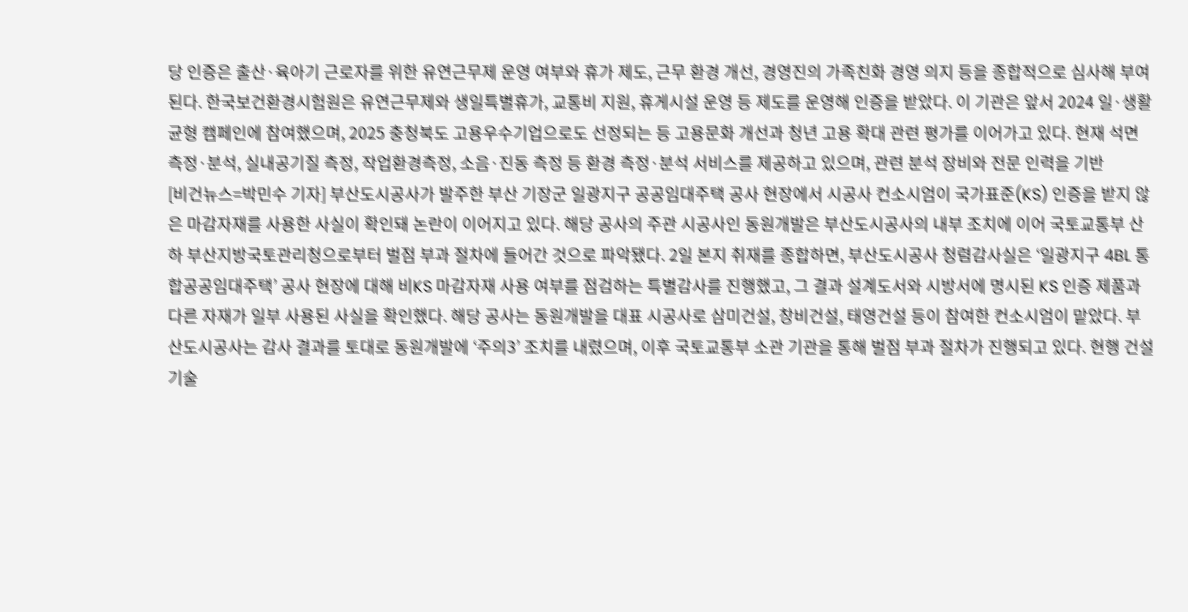당 인증은 출산·육아기 근로자를 위한 유연근무제 운영 여부와 휴가 제도, 근무 환경 개선, 경영진의 가족친화 경영 의지 등을 종합적으로 심사해 부여된다. 한국보건환경시험원은 유연근무제와 생일특별휴가, 교통비 지원, 휴게시설 운영 등 제도를 운영해 인증을 받았다. 이 기관은 앞서 2024 일·생활 균형 캠페인에 참여했으며, 2025 충청북도 고용우수기업으로도 선정되는 등 고용문화 개선과 청년 고용 확대 관련 평가를 이어가고 있다. 현재 석면 측정·분석, 실내공기질 측정, 작업환경측정, 소음·진동 측정 등 환경 측정·분석 서비스를 제공하고 있으며, 관련 분석 장비와 전문 인력을 기반
[비건뉴스=박민수 기자] 부산도시공사가 발주한 부산 기장군 일광지구 공공임대주택 공사 현장에서 시공사 컨소시엄이 국가표준(KS) 인증을 받지 않은 마감자재를 사용한 사실이 확인돼 논란이 이어지고 있다. 해당 공사의 주관 시공사인 동원개발은 부산도시공사의 내부 조치에 이어 국토교통부 산하 부산지방국토관리청으로부터 벌점 부과 절차에 들어간 것으로 파악됐다. 2일 본지 취재를 종합하면, 부산도시공사 청렴감사실은 ‘일광지구 4BL 통합공공임대주택’ 공사 현장에 대해 비KS 마감자재 사용 여부를 점검하는 특별감사를 진행했고, 그 결과 설계도서와 시방서에 명시된 KS 인증 제품과 다른 자재가 일부 사용된 사실을 확인했다. 해당 공사는 동원개발을 대표 시공사로 삼미건설, 창비건설, 태영건설 등이 참여한 컨소시엄이 맡았다. 부산도시공사는 감사 결과를 토대로 동원개발에 ‘주의3’ 조치를 내렸으며, 이후 국토교통부 소관 기관을 통해 벌점 부과 절차가 진행되고 있다. 현행 건설기술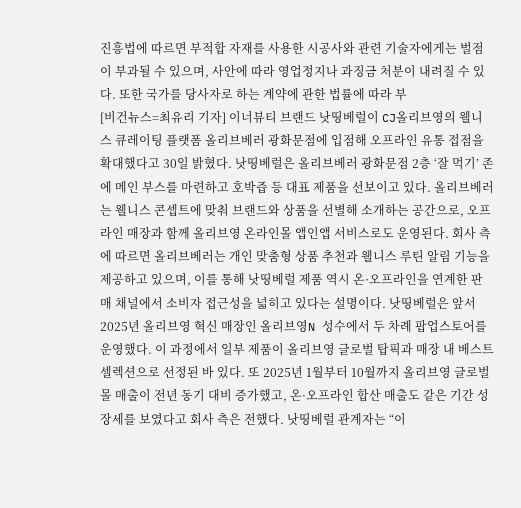진흥법에 따르면 부적합 자재를 사용한 시공사와 관련 기술자에게는 벌점이 부과될 수 있으며, 사안에 따라 영업정지나 과징금 처분이 내려질 수 있다. 또한 국가를 당사자로 하는 계약에 관한 법률에 따라 부
[비건뉴스=최유리 기자] 이너뷰티 브랜드 낫띵베럴이 CJ올리브영의 웰니스 큐레이팅 플랫폼 올리브베러 광화문점에 입점해 오프라인 유통 접점을 확대했다고 30일 밝혔다. 낫띵베럴은 올리브베러 광화문점 2층 ‘잘 먹기’ 존에 메인 부스를 마련하고 호박즙 등 대표 제품을 선보이고 있다. 올리브베러는 웰니스 콘셉트에 맞춰 브랜드와 상품을 선별해 소개하는 공간으로, 오프라인 매장과 함께 올리브영 온라인몰 앱인앱 서비스로도 운영된다. 회사 측에 따르면 올리브베러는 개인 맞춤형 상품 추천과 웰니스 루틴 알림 기능을 제공하고 있으며, 이를 통해 낫띵베럴 제품 역시 온·오프라인을 연계한 판매 채널에서 소비자 접근성을 넓히고 있다는 설명이다. 낫띵베럴은 앞서 2025년 올리브영 혁신 매장인 올리브영N 성수에서 두 차례 팝업스토어를 운영했다. 이 과정에서 일부 제품이 올리브영 글로벌 탑픽과 매장 내 베스트 셀렉션으로 선정된 바 있다. 또 2025년 1월부터 10월까지 올리브영 글로벌몰 매출이 전년 동기 대비 증가했고, 온·오프라인 합산 매출도 같은 기간 성장세를 보였다고 회사 측은 전했다. 낫띵베럴 관계자는 “이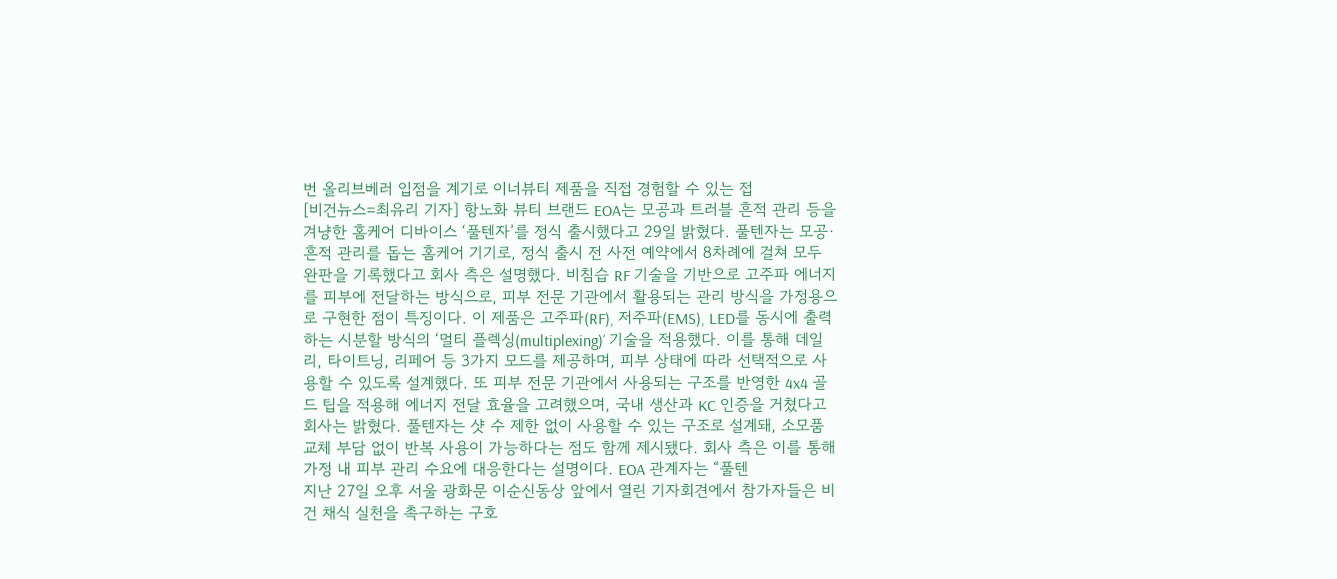번 올리브베러 입점을 계기로 이너뷰티 제품을 직접 경험할 수 있는 접
[비건뉴스=최유리 기자] 항노화 뷰티 브랜드 EOA는 모공과 트러블 흔적 관리 등을 겨냥한 홈케어 디바이스 ‘풀텐자’를 정식 출시했다고 29일 밝혔다. 풀텐자는 모공·흔적 관리를 돕는 홈케어 기기로, 정식 출시 전 사전 예약에서 8차례에 걸쳐 모두 완판을 기록했다고 회사 측은 설명했다. 비침습 RF 기술을 기반으로 고주파 에너지를 피부에 전달하는 방식으로, 피부 전문 기관에서 활용되는 관리 방식을 가정용으로 구현한 점이 특징이다. 이 제품은 고주파(RF), 저주파(EMS), LED를 동시에 출력하는 시분할 방식의 ‘멀티 플렉싱(multiplexing)’ 기술을 적용했다. 이를 통해 데일리, 타이트닝, 리페어 등 3가지 모드를 제공하며, 피부 상태에 따라 선택적으로 사용할 수 있도록 설계했다. 또 피부 전문 기관에서 사용되는 구조를 반영한 4x4 골드 팁을 적용해 에너지 전달 효율을 고려했으며, 국내 생산과 KC 인증을 거쳤다고 회사는 밝혔다. 풀텐자는 샷 수 제한 없이 사용할 수 있는 구조로 설계돼, 소모품 교체 부담 없이 반복 사용이 가능하다는 점도 함께 제시됐다. 회사 측은 이를 통해 가정 내 피부 관리 수요에 대응한다는 설명이다. EOA 관계자는 “풀텐
지난 27일 오후 서울 광화문 이순신동상 앞에서 열린 기자회견에서 참가자들은 비건 채식 실천을 촉구하는 구호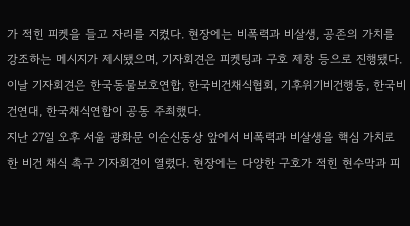가 적힌 피켓을 들고 자리를 지켰다. 현장에는 비폭력과 비살생, 공존의 가치를 강조하는 메시지가 제시됐으며, 기자회견은 피켓팅과 구호 제창 등으로 진행됐다. 이날 기자회견은 한국동물보호연합, 한국비건채식협회, 기후위기비건행동, 한국비건연대, 한국채식연합이 공동 주최했다.
지난 27일 오후 서울 광화문 이순신동상 앞에서 비폭력과 비살생을 핵심 가치로 한 비건 채식 촉구 기자회견이 열렸다. 현장에는 다양한 구호가 적힌 현수막과 피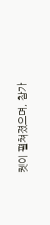켓이 펼쳐졌으며, 참가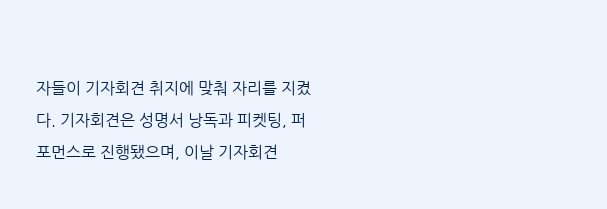자들이 기자회견 취지에 맞춰 자리를 지켰다. 기자회견은 성명서 낭독과 피켓팅, 퍼포먼스로 진행됐으며, 이날 기자회견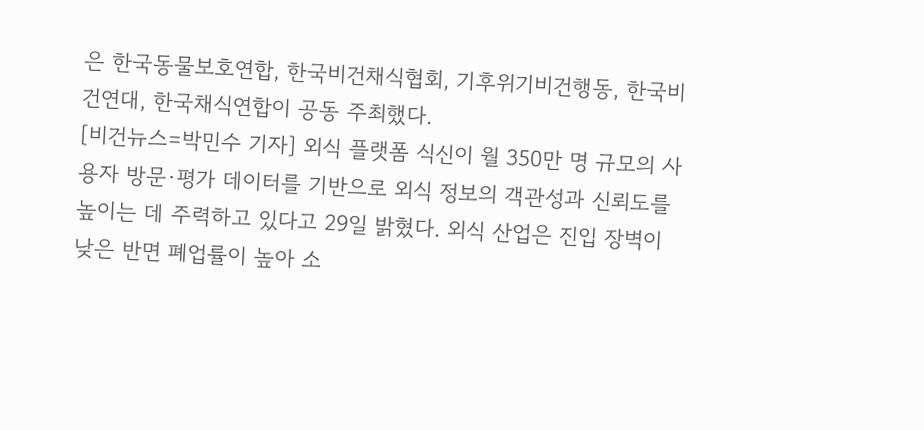은 한국동물보호연합, 한국비건채식협회, 기후위기비건행동, 한국비건연대, 한국채식연합이 공동 주최했다.
[비건뉴스=박민수 기자] 외식 플랫폼 식신이 월 350만 명 규모의 사용자 방문·평가 데이터를 기반으로 외식 정보의 객관성과 신뢰도를 높이는 데 주력하고 있다고 29일 밝혔다. 외식 산업은 진입 장벽이 낮은 반면 폐업률이 높아 소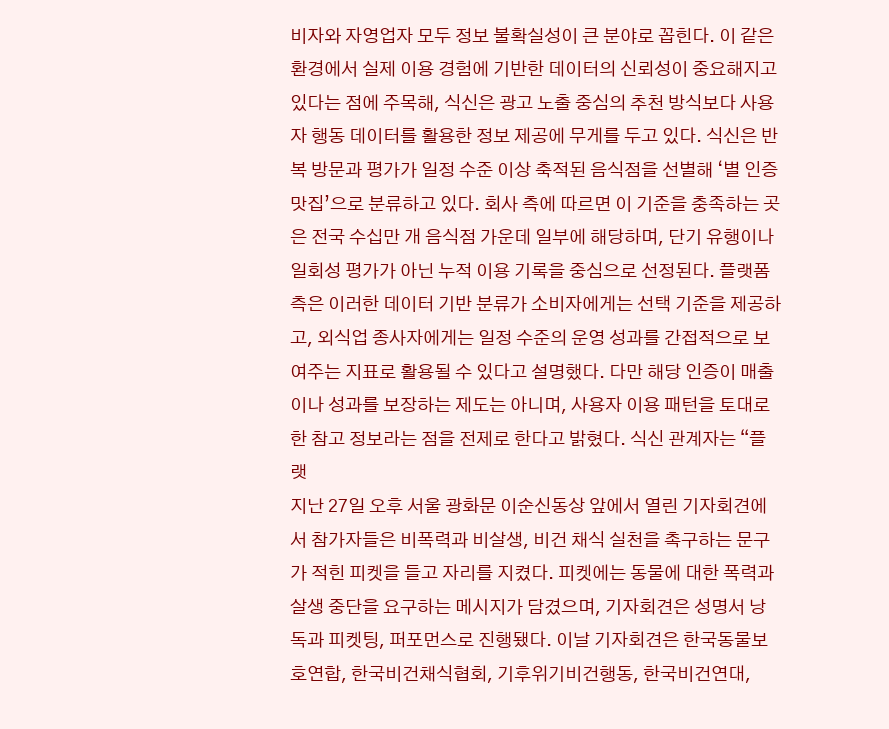비자와 자영업자 모두 정보 불확실성이 큰 분야로 꼽힌다. 이 같은 환경에서 실제 이용 경험에 기반한 데이터의 신뢰성이 중요해지고 있다는 점에 주목해, 식신은 광고 노출 중심의 추천 방식보다 사용자 행동 데이터를 활용한 정보 제공에 무게를 두고 있다. 식신은 반복 방문과 평가가 일정 수준 이상 축적된 음식점을 선별해 ‘별 인증 맛집’으로 분류하고 있다. 회사 측에 따르면 이 기준을 충족하는 곳은 전국 수십만 개 음식점 가운데 일부에 해당하며, 단기 유행이나 일회성 평가가 아닌 누적 이용 기록을 중심으로 선정된다. 플랫폼 측은 이러한 데이터 기반 분류가 소비자에게는 선택 기준을 제공하고, 외식업 종사자에게는 일정 수준의 운영 성과를 간접적으로 보여주는 지표로 활용될 수 있다고 설명했다. 다만 해당 인증이 매출이나 성과를 보장하는 제도는 아니며, 사용자 이용 패턴을 토대로 한 참고 정보라는 점을 전제로 한다고 밝혔다. 식신 관계자는 “플랫
지난 27일 오후 서울 광화문 이순신동상 앞에서 열린 기자회견에서 참가자들은 비폭력과 비살생, 비건 채식 실천을 촉구하는 문구가 적힌 피켓을 들고 자리를 지켰다. 피켓에는 동물에 대한 폭력과 살생 중단을 요구하는 메시지가 담겼으며, 기자회견은 성명서 낭독과 피켓팅, 퍼포먼스로 진행됐다. 이날 기자회견은 한국동물보호연합, 한국비건채식협회, 기후위기비건행동, 한국비건연대,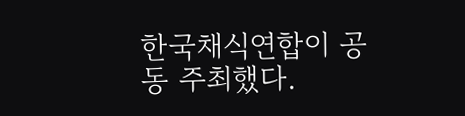한국채식연합이 공동 주최했다.